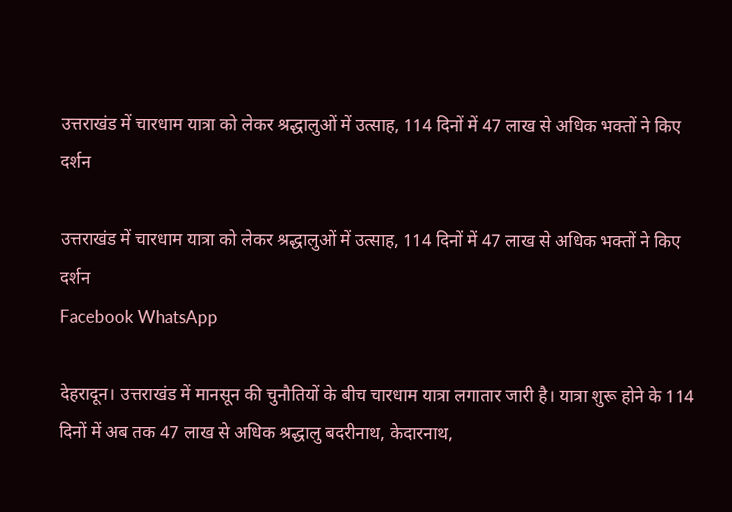उत्तराखंड में चारधाम यात्रा को लेकर श्रद्धालुओं में उत्साह, 114 दिनों में 47 लाख से अधिक भक्तों ने किए दर्शन

उत्तराखंड में चारधाम यात्रा को लेकर श्रद्धालुओं में उत्साह, 114 दिनों में 47 लाख से अधिक भक्तों ने किए दर्शन
Facebook WhatsApp

देहरादून। उत्तराखंड में मानसून की चुनौतियों के बीच चारधाम यात्रा लगातार जारी है। यात्रा शुरू होने के 114 दिनों में अब तक 47 लाख से अधिक श्रद्धालु बदरीनाथ, केदारनाथ,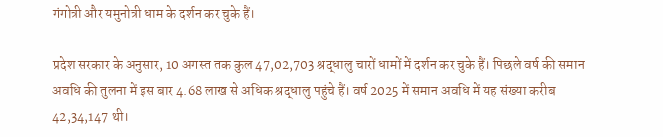गंगोत्री और यमुनोत्री धाम के दर्शन कर चुके हैं।

प्रदेश सरकार के अनुसार, 10 अगस्त तक कुल 47,02,703 श्रद्धालु चारों धामों में दर्शन कर चुके हैं। पिछले वर्ष की समान अवधि की तुलना में इस बार 4.68 लाख से अधिक श्रद्धालु पहुंचे हैं। वर्ष 2025 में समान अवधि में यह संख्या करीब 42,34,147 थी।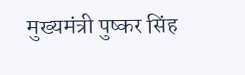मुख्यमंत्री पुष्कर सिंह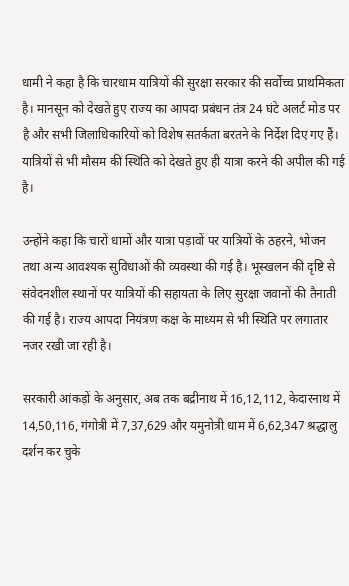धामी ने कहा है कि चारधाम यात्रियों की सुरक्षा सरकार की सर्वोच्च प्राथमिकता है। मानसून को देखते हुए राज्य का आपदा प्रबंधन तंत्र 24 घंटे अलर्ट मोड पर है और सभी जिलाधिकारियों को विशेष सतर्कता बरतने के निर्देश दिए गए हैं। यात्रियों से भी मौसम की स्थिति को देखते हुए ही यात्रा करने की अपील की गई है।

उन्होंने कहा कि चारों धामों और यात्रा पड़ावों पर यात्रियों के ठहरने, भोजन तथा अन्य आवश्यक सुविधाओं की व्यवस्था की गई है। भूस्खलन की दृष्टि से संवेदनशील स्थानों पर यात्रियों की सहायता के लिए सुरक्षा जवानों की तैनाती की गई है। राज्य आपदा नियंत्रण कक्ष के माध्यम से भी स्थिति पर लगातार नजर रखी जा रही है।

सरकारी आंकड़ों के अनुसार, अब तक बद्रीनाथ में 16,12,112, केदारनाथ में 14,50,116, गंगोत्री में 7,37,629 और यमुनोत्री धाम में 6,62,347 श्रद्धालु दर्शन कर चुके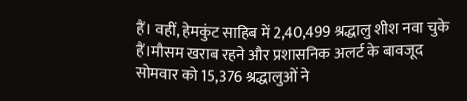हैं। वहीं, हेमकुंट साहिब में 2,40,499 श्रद्धालु शीश नवा चुके हैं।मौसम खराब रहने और प्रशासनिक अलर्ट के बावजूद सोमवार को 15,376 श्रद्धालुओं ने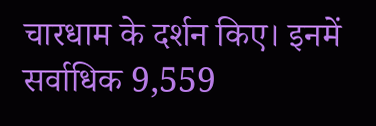चारधाम के दर्शन किए। इनमें सर्वाधिक 9,559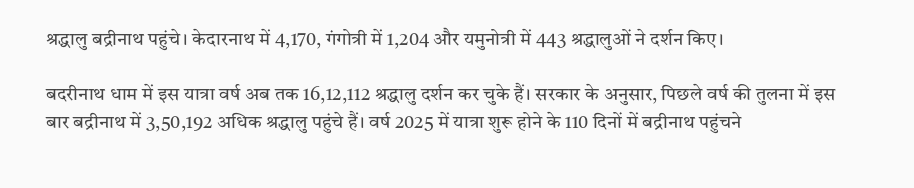श्रद्धालु बद्रीनाथ पहुंचे। केदारनाथ में 4,170, गंगोत्री में 1,204 और यमुनोत्री में 443 श्रद्धालुओं ने दर्शन किए।

बदरीनाथ धाम में इस यात्रा वर्ष अब तक 16,12,112 श्रद्धालु दर्शन कर चुके हैं। सरकार के अनुसार, पिछले वर्ष की तुलना में इस बार बद्रीनाथ में 3,50,192 अधिक श्रद्धालु पहुंचे हैं। वर्ष 2025 में यात्रा शुरू होने के 110 दिनों में बद्रीनाथ पहुंचने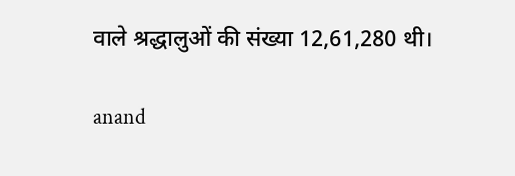वाले श्रद्धालुओं की संख्या 12,61,280 थी।

anand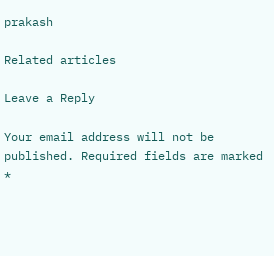prakash

Related articles

Leave a Reply

Your email address will not be published. Required fields are marked *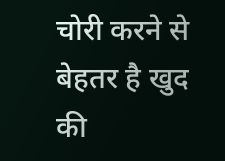चोरी करने से बेहतर है खुद की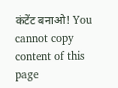कंटेंट बनाओ! You cannot copy content of this page